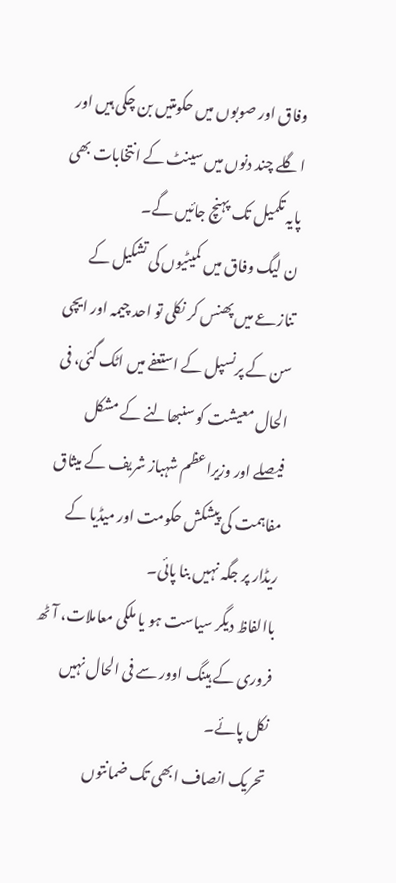وفاق اور صوبوں میں حکومتیں بن چکی ہیں اور اگلے چند دنوں میں سینٹ کے انتخابات بھی پایہ تکمیل تک پہنچ جائیں گے۔
ن لیگ وفاق میں کمیٹیوں کی تشکیل کے تنازعے میں پھنس کر نکلی تو احد چیمہ اور ایچی سن کے پرنسپل کے استعفے میں اٹک گئی، فی الحال معیشت کو سنبھالنے کے مشکل فیصلے اور وزیراعظم شہباز شریف کے میثاق مفاہمت کی پیشکش حکومت اور میڈیا کے ریڈار پر جگہ نہیں بنا پائی۔
باالفاظ دیگر سیاست ہو یا ملکی معاملات، آٹھ فروری کے ہینگ اوور سے فی الحال نہیں نکل پائے۔
تحریک انصاف ابھی تک ضمانتوں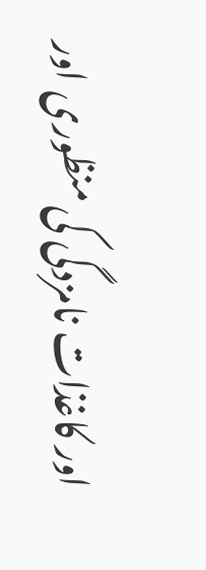اور کاغذات نامزدگی کی منظوری اور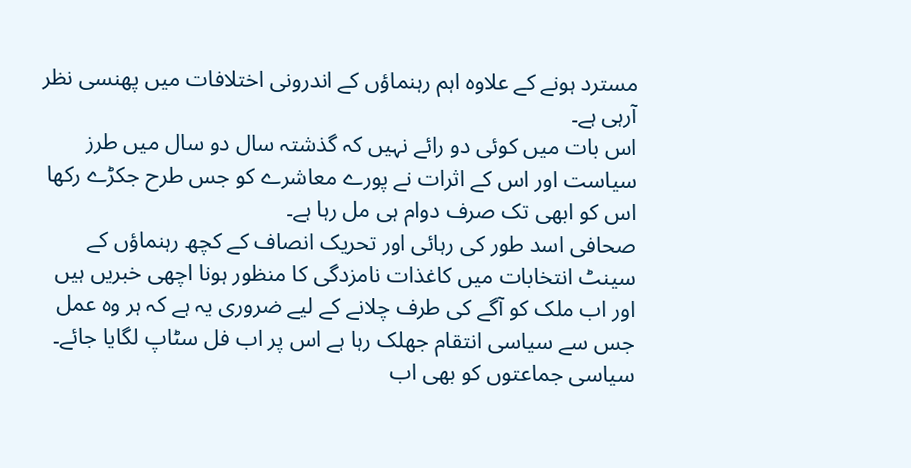مسترد ہونے کے علاوہ اہم رہنماؤں کے اندرونی اختلافات میں پھنسی نظر آرہی ہے۔
اس بات میں کوئی دو رائے نہیں کہ گذشتہ سال دو سال میں طرز سیاست اور اس کے اثرات نے پورے معاشرے کو جس طرح جکڑے رکھا اس کو ابھی تک صرف دوام ہی مل رہا ہے۔
صحافی اسد طور کی رہائی اور تحریک انصاف کے کچھ رہنماؤں کے سینٹ انتخابات میں کاغذات نامزدگی کا منظور ہونا اچھی خبریں ہیں اور اب ملک کو آگے کی طرف چلانے کے لیے ضروری یہ ہے کہ ہر وہ عمل جس سے سیاسی انتقام جھلک رہا ہے اس پر اب فل سٹاپ لگایا جائے۔
سیاسی جماعتوں کو بھی اب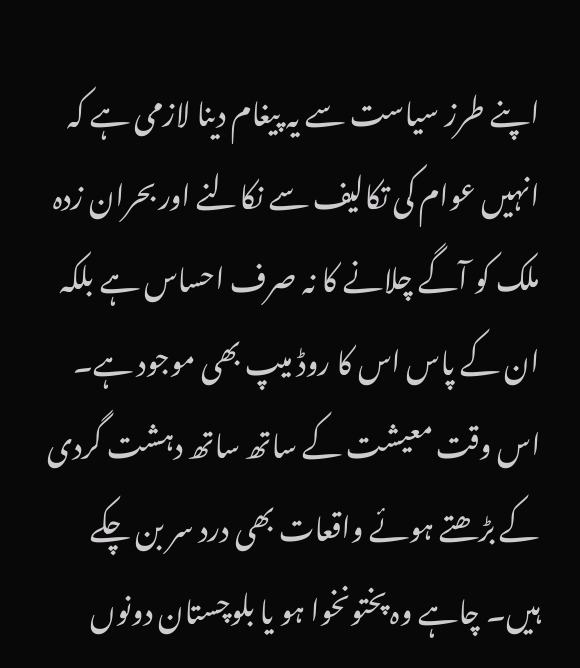اپنے طرز سیاست سے یہ پیغام دینا لازمی ہے کہ انہیں عوام کی تکالیف سے نکالنے اور بحران زدہ ملک کو آگے چلانے کا نہ صرف احساس ہے بلکہ ان کے پاس اس کا روڈ میپ بھی موجود ہے۔
اس وقت معیشت کے ساتھ ساتھ دہشت گردی کے بڑھتے ہوئے واقعات بھی درد سر بن چکے ہیں۔ چاہے وہ پختونخوا ہو یا بلوچستان دونوں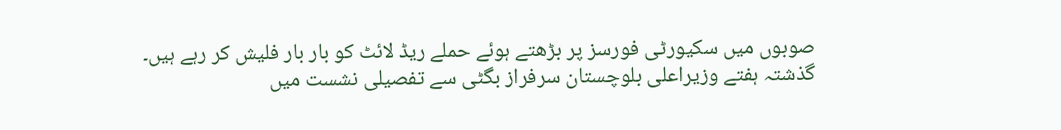صوبوں میں سکیورٹی فورسز پر بڑھتے ہوئے حملے ریڈ لائٹ کو بار بار فلیش کر رہے ہیں۔
گذشتہ ہفتے وزیراعلی بلوچستان سرفراز بگٹی سے تفصیلی نشست میں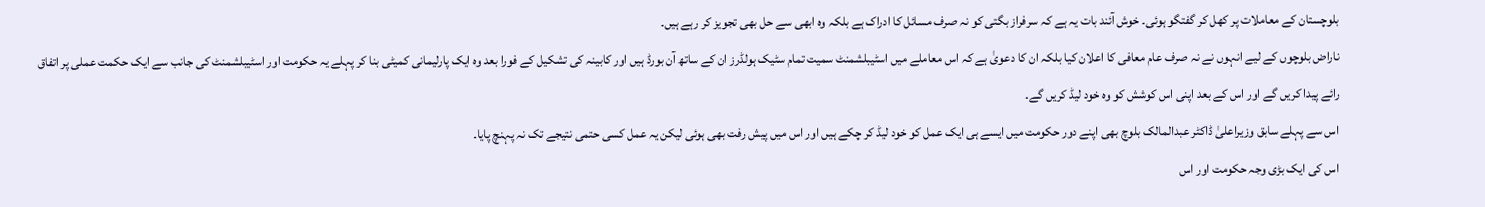بلوچستان کے معاملات پر کھل کر گفتگو ہوئی۔ خوش آئند بات یہ ہے کہ سرفراز بگتی کو نہ صرف مسائل کا ادراک ہے بلکہ وہ ابھی سے حل بھی تجویز کر رہے ہیں۔
ناراض بلوچوں کے لیے انہوں نے نہ صرف عام معافی کا اعلان کیا بلکہ ان کا دعویٰ ہے کہ اس معاملے میں اسٹیبلشمنٹ سمیت تمام سٹیک ہولڈرز ان کے ساتھ آن بورڈ ہیں اور کابینہ کی تشکیل کے فورا بعد وہ ایک پارلیمانی کمیٹی بنا کر پہلے یہ حکومت اور اسٹیبلشمنٹ کی جانب سے ایک حکمت عملی پر اتفاق رائے پیدا کریں گے اور اس کے بعد اپنی اس کوشش کو وہ خود لیڈ کریں گے۔
اس سے پہلے سابق وزیراعلیٰ ڈاکٹر عبدالمالک بلوچ بھی اپنے دور حکومت میں ایسے ہی ایک عمل کو خود لیڈ کر چکے ہیں اور اس میں پیش رفت بھی ہوئی لیکن یہ عمل کسی حتمی نتیجے تک نہ پہنچ پایا۔
اس کی ایک بڑی وجہ حکومت اور اس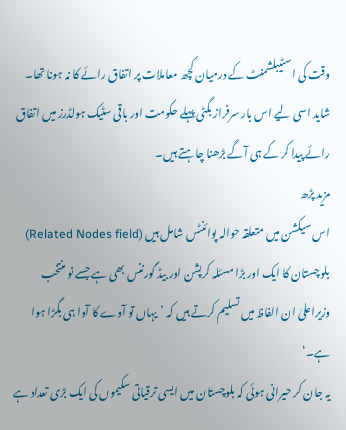وقت کی اسٹیبلشمنٹ کے درمیان کچھ معاملات پر اتفاق رائے کا نہ ہونا تھا۔ شاید اسی لیے اس بار سرفراز بگٹی پہلے حکومت اور باقی سٹیک ہولڈرز میں اتفاق رائے پیدا کر کے ہی آگے بڑھنا چاہتے ہیں۔
مزید پڑھ
اس سیکشن میں متعلقہ حوالہ پوائنٹس شامل ہیں (Related Nodes field)
بلوچستان کا ایک اور بڑا مسئلہ کرپشن اور بیڈ گورننس بھی ہے جسے نو منتخب وزیراعلیٰ ان الفاظ میں تسلیم کرتے ہیں کہ ’یہاں تو آوے کا آوا ہی بگڑا ہوا ہے۔‘
یہ جان کر حیرانی ہوئی کہ بلوچستان میں ایسی ترقیاتی سکیموں کی ایک بڑی تعداد ہے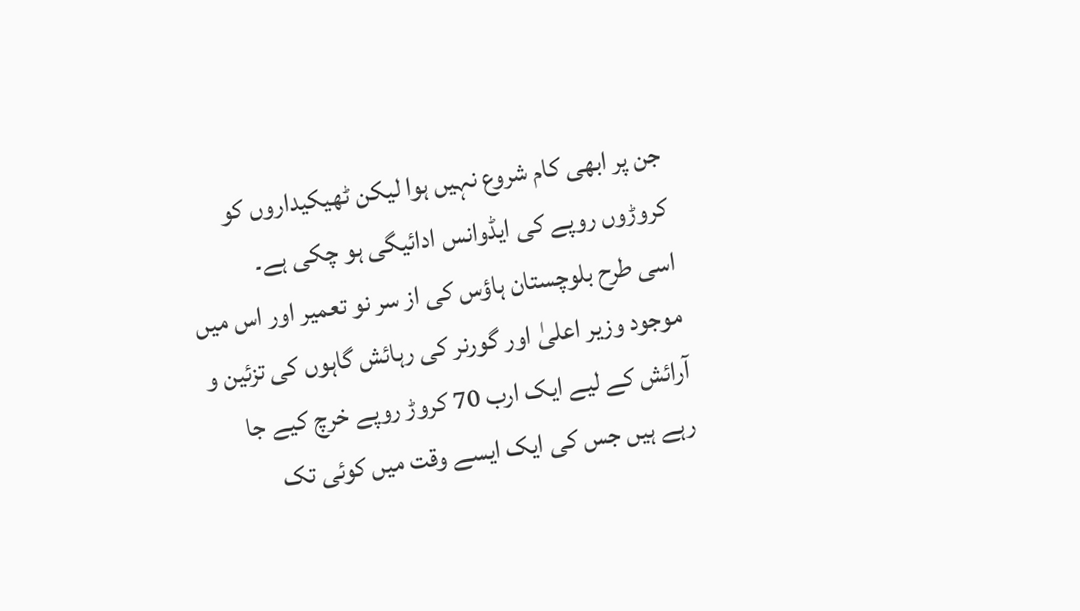جن پر ابھی کام شروع نہیں ہوا لیکن ٹھیکیداروں کو کروڑوں روپے کی ایڈوانس ادائیگی ہو چکی ہے۔
اسی طرح بلوچستان ہاؤس کی از سر نو تعمیر اور اس میں موجود وزیر اعلیٰ اور گورنر کی رہائش گاہوں کی تزئین و آرائش کے لیے ایک ارب 70 کروڑ روپے خرچ کیے جا رہے ہیں جس کی ایک ایسے وقت میں کوئی تک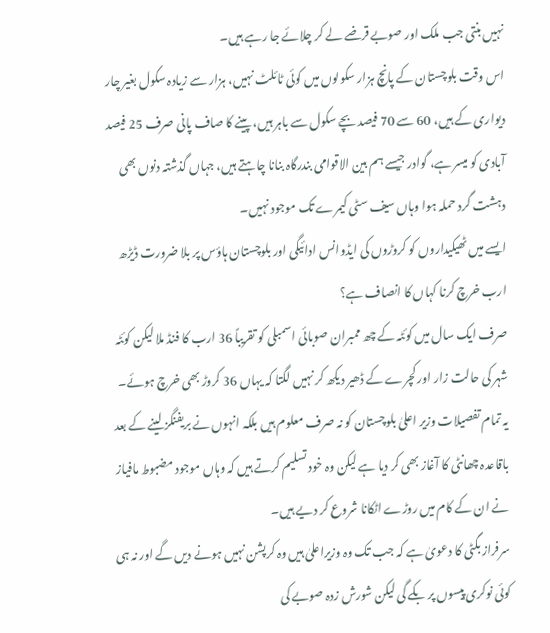نہیں بنتی جب ملک اور صوبے قرضے لے کر چلائے جا رہے ہیں۔
اس وقت بلوچستان کے پانچ ہزار سکولوں میں کوئی ٹائلٹ نہیں، ہزار سے زیادہ سکول بغیر چار دیواری کے ہیں، 60 سے 70 فیصد بچے سکول سے باہر ہیں، پینے کا صاف پانی صرف 25 فیصد آبادی کو میسر ہے، گوادر جیسے ہم بین الاقوامی بندرگاہ بنانا چاہتے ہیں، جہاں گذشتہ دنوں بھی دہشت گرد حملہ ہوا وہاں سیف سٹی کیمرے تک موجود نہیں۔
ایسے میں ٹھیکیداروں کو کروڑوں کی ایڈوانس ادائیگی اور بلوچستان ہاؤس پر بلا ضرورت ڈیڑھ ارب خرچ کرنا کہاں کا انصاف ہے؟
صرف ایک سال میں کوئٹہ کے چھ ممبران صوبائی اسمبلی کو تقریباً 36 ارب کا فنڈ ملا لیکن کوئٹہ شہر کی حالت زار اور کچرے کے ڈھیر دیکھ کر نہیں لگتا کہ یہاں 36 کروڑ بھی خرچ ہوئے۔
یہ تمام تفصیلات وزیر اعلیٰ بلوچستان کو نہ صرف معلوم ہیں بلکہ انہوں نے بریفنگز لینے کے بعد باقاعدہ چھانٹی کا آغاز بھی کر دیا ہے لیکن وہ خود تسلیم کرتے ہیں کہ وہاں موجود مضبوط مافیاز نے ان کے کام میں روڑے اٹکانا شروع کر دیے ہیں۔
سرفراز بگٹی کا دعویٰ ہے کہ جب تک وہ وزیراعلیٰ ہیں وہ کرپشن نہیں ہونے دیں گے اور نہ ہی کوئی نوکری پیسوں پر بکے گی لیکن شورش زدہ صوبے کی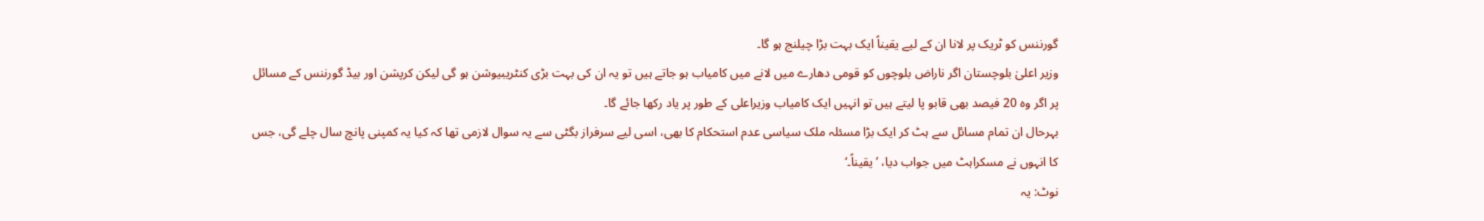گورننس کو ٹریک پر لانا ان کے لیے یقیناً ایک بہت بڑا چیلنج ہو گا۔
وزیر اعلیٰ بلوچستان اگر ناراض بلوچوں کو قومی دھارے میں لانے میں کامیاب ہو جاتے ہیں تو یہ ان کی بہت بڑی کنٹریبیوشن ہو گی لیکن کرپشن اور بیڈ گورننس کے مسائل پر اگر وہ 20 فیصد بھی قابو پا لیتے ہیں تو انہیں ایک کامیاب وزیراعلی کے طور پر یاد رکھا جائے گا۔
بہرحال ان تمام مسائل سے ہٹ کر ایک بڑا مسئلہ ملک سیاسی عدم استحکام کا بھی، اسی لیے سرفراز بگٹی سے یہ سوال لازمی تھا کہ کیا یہ کمپنی پانچ سال چلے گی، جس کا انہوں نے مسکراہٹ میں جواب دیا، ’یقیناً۔‘
نوٹ: یہ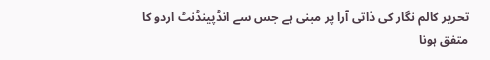تحریر کالم نگار کی ذاتی آرا پر مبنی ہے جس سے انڈپینڈنٹ اردو کا متفق ہونا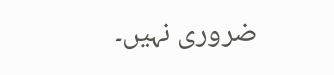ضروری نہیں۔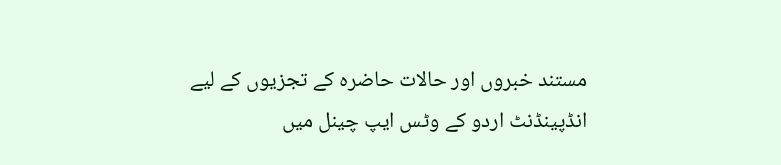مستند خبروں اور حالات حاضرہ کے تجزیوں کے لیے انڈپینڈنٹ اردو کے وٹس ایپ چینل میں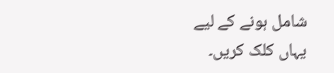شامل ہونے کے لیے یہاں کلک کریں۔